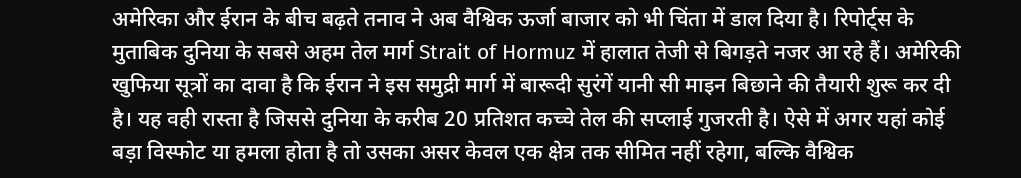अमेरिका और ईरान के बीच बढ़ते तनाव ने अब वैश्विक ऊर्जा बाजार को भी चिंता में डाल दिया है। रिपोर्ट्स के मुताबिक दुनिया के सबसे अहम तेल मार्ग Strait of Hormuz में हालात तेजी से बिगड़ते नजर आ रहे हैं। अमेरिकी खुफिया सूत्रों का दावा है कि ईरान ने इस समुद्री मार्ग में बारूदी सुरंगें यानी सी माइन बिछाने की तैयारी शुरू कर दी है। यह वही रास्ता है जिससे दुनिया के करीब 20 प्रतिशत कच्चे तेल की सप्लाई गुजरती है। ऐसे में अगर यहां कोई बड़ा विस्फोट या हमला होता है तो उसका असर केवल एक क्षेत्र तक सीमित नहीं रहेगा, बल्कि वैश्विक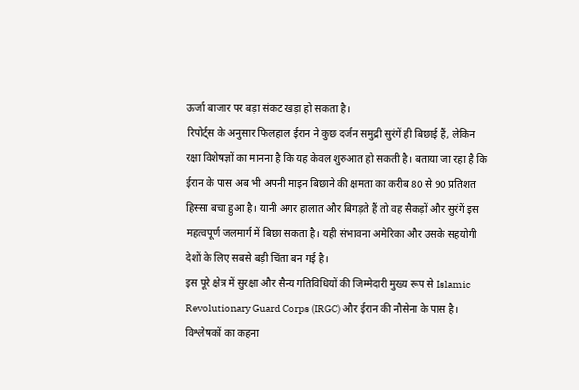ऊर्जा बाजार पर बड़ा संकट खड़ा हो सकता है।
रिपोर्ट्स के अनुसार फिलहाल ईरान ने कुछ दर्जन समुद्री सुरंगें ही बिछाई हैं, लेकिन रक्षा विशेषज्ञों का मानना है कि यह केवल शुरुआत हो सकती है। बताया जा रहा है कि ईरान के पास अब भी अपनी माइन बिछाने की क्षमता का करीब 80 से 90 प्रतिशत हिस्सा बचा हुआ है। यानी अगर हालात और बिगड़ते हैं तो वह सैकड़ों और सुरंगें इस महत्वपूर्ण जलमार्ग में बिछा सकता है। यही संभावना अमेरिका और उसके सहयोगी देशों के लिए सबसे बड़ी चिंता बन गई है।
इस पूरे क्षेत्र में सुरक्षा और सैन्य गतिविधियों की जिम्मेदारी मुख्य रूप से Islamic Revolutionary Guard Corps (IRGC) और ईरान की नौसेना के पास है। विश्लेषकों का कहना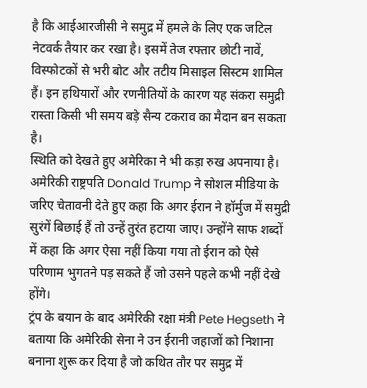है कि आईआरजीसी ने समुद्र में हमले के लिए एक जटिल नेटवर्क तैयार कर रखा है। इसमें तेज रफ्तार छोटी नावें, विस्फोटकों से भरी बोट और तटीय मिसाइल सिस्टम शामिल हैं। इन हथियारों और रणनीतियों के कारण यह संकरा समुद्री रास्ता किसी भी समय बड़े सैन्य टकराव का मैदान बन सकता है।
स्थिति को देखते हुए अमेरिका ने भी कड़ा रुख अपनाया है। अमेरिकी राष्ट्रपति Donald Trump ने सोशल मीडिया के जरिए चेतावनी देते हुए कहा कि अगर ईरान ने हॉर्मुज में समुद्री सुरंगें बिछाई हैं तो उन्हें तुरंत हटाया जाए। उन्होंने साफ शब्दों में कहा कि अगर ऐसा नहीं किया गया तो ईरान को ऐसे परिणाम भुगतने पड़ सकते हैं जो उसने पहले कभी नहीं देखे होंगे।
ट्रंप के बयान के बाद अमेरिकी रक्षा मंत्री Pete Hegseth ने बताया कि अमेरिकी सेना ने उन ईरानी जहाजों को निशाना बनाना शुरू कर दिया है जो कथित तौर पर समुद्र में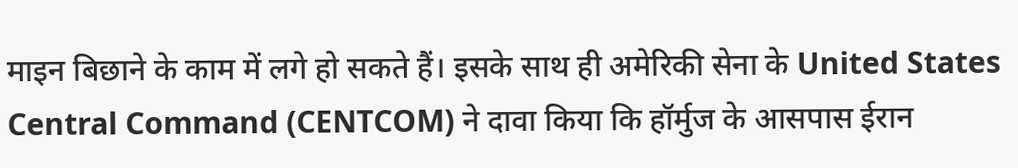माइन बिछाने के काम में लगे हो सकते हैं। इसके साथ ही अमेरिकी सेना के United States Central Command (CENTCOM) ने दावा किया कि हॉर्मुज के आसपास ईरान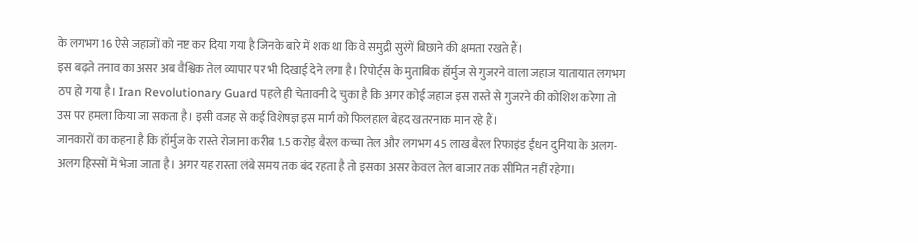के लगभग 16 ऐसे जहाजों को नष्ट कर दिया गया है जिनके बारे में शक था कि वे समुद्री सुरंगें बिछाने की क्षमता रखते हैं।
इस बढ़ते तनाव का असर अब वैश्विक तेल व्यापार पर भी दिखाई देने लगा है। रिपोर्ट्स के मुताबिक हॉर्मुज से गुजरने वाला जहाज यातायात लगभग ठप हो गया है। Iran Revolutionary Guard पहले ही चेतावनी दे चुका है कि अगर कोई जहाज इस रास्ते से गुजरने की कोशिश करेगा तो उस पर हमला किया जा सकता है। इसी वजह से कई विशेषज्ञ इस मार्ग को फिलहाल बेहद खतरनाक मान रहे हैं।
जानकारों का कहना है कि हॉर्मुज के रास्ते रोजाना करीब 1.5 करोड़ बैरल कच्चा तेल और लगभग 45 लाख बैरल रिफाइंड ईंधन दुनिया के अलग-अलग हिस्सों में भेजा जाता है। अगर यह रास्ता लंबे समय तक बंद रहता है तो इसका असर केवल तेल बाजार तक सीमित नहीं रहेगा।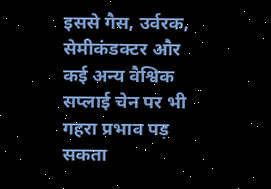इससे गैस, उर्वरक, सेमीकंडक्टर और कई अन्य वैश्विक सप्लाई चेन पर भी गहरा प्रभाव पड़ सकता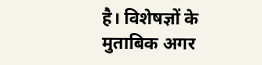है। विशेषज्ञों के मुताबिक अगर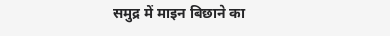समुद्र में माइन बिछाने का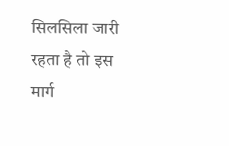सिलसिला जारी रहता है तो इस मार्ग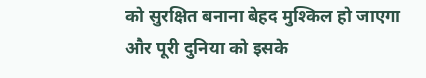को सुरक्षित बनाना बेहद मुश्किल हो जाएगा और पूरी दुनिया को इसके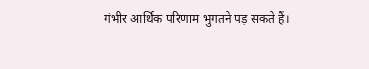गंभीर आर्थिक परिणाम भुगतने पड़ सकते हैं।